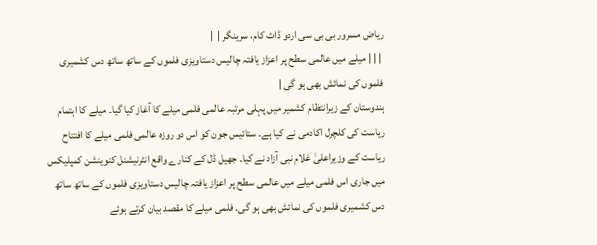ریاض مسرور بی بی سی اردو ڈاٹ کام، سرینگر |  |
 | | | میلے میں عالمی سطح پر اعزاز یافتہ چالیس دستاویزی فلموں کے ساتھ ساتھ دس کشمیری فلموں کی نمائش بھی ہو گی |
ہندوستان کے زیرانتظام کشمیر میں پہلی مرتبہ عالمی فلمی میلے کا آغاز کیا گیا۔ میلے کا اہتمام ریاست کی کلچرل اکادمی نے کیا ہے۔ ستائیس جون کو اس دو روزہ عالمی فلمی میلے کا افتتاح ریاست کے وزیراعلیٰ غلام نبی آزاد نے کیا۔ جھیل ڈل کے کنارے واقع انٹرنیشنل کنوینشن کمپلیکس میں جاری اس فلمی میلے میں عالمی سطح پر اعزاز یافتہ چالیس دستاویزی فلموں کے ساتھ ساتھ دس کشمیری فلموں کی نمائش بھی ہو گی۔ فلمی میلے کا مقصد بیان کرتے ہوئے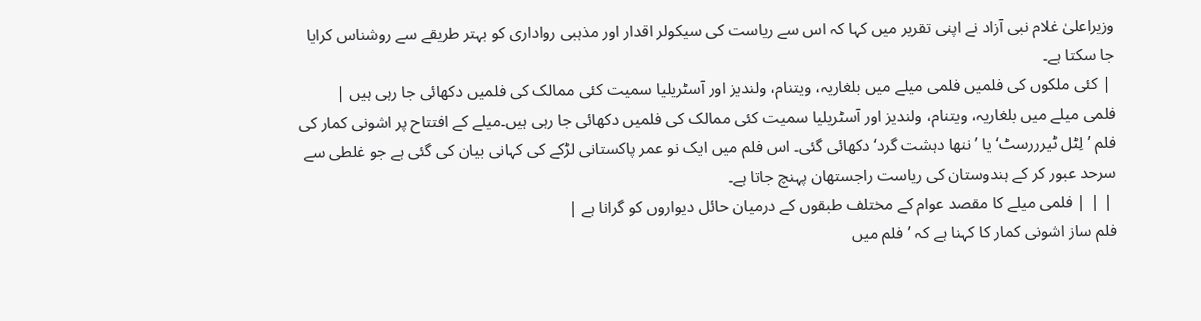وزیراعلیٰ غلام نبی آزاد نے اپنی تقریر میں کہا کہ اس سے ریاست کی سیکولر اقدار اور مذہبی رواداری کو بہتر طریقے سے روشناس کرایا جا سکتا ہے۔
 | کئی ملکوں کی فلمیں فلمی میلے میں بلغاریہ، ویتنام، ولندیز اور آسٹریلیا سمیت کئی ممالک کی فلمیں دکھائی جا رہی ہیں |
فلمی میلے میں بلغاریہ، ویتنام، ولندیز اور آسٹریلیا سمیت کئی ممالک کی فلمیں دکھائی جا رہی ہیں۔میلے کے افتتاح پر اشونی کمار کی فلم ’لِٹل ٹیرررسٹ‘ یا ’ننھا دہشت گرد‘ دکھائی گئی۔ اس فلم میں ایک نو عمر پاکستانی لڑکے کی کہانی بیان کی گئی ہے جو غلطی سے سرحد عبور کر کے ہندوستان کی ریاست راجستھان پہنچ جاتا ہے۔
 | | | فلمی میلے کا مقصد عوام کے مختلف طبقوں کے درمیان حائل دیواروں کو گرانا ہے |
فلم ساز اشونی کمار کا کہنا ہے کہ ’فلم میں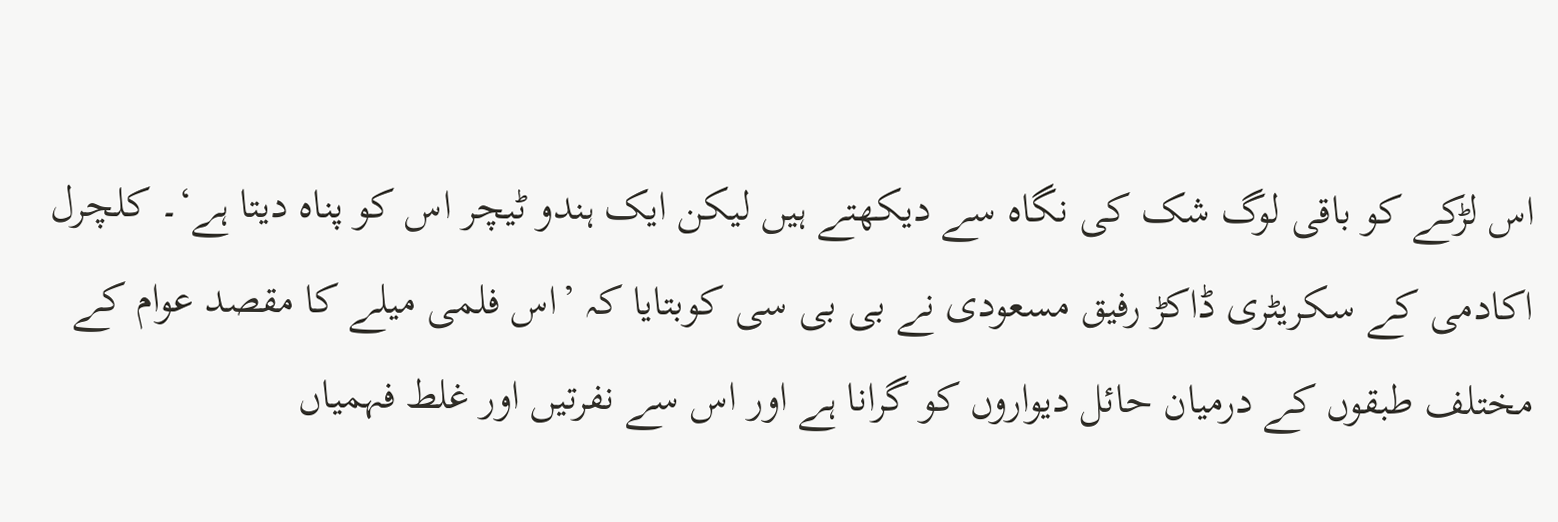اس لڑکے کو باقی لوگ شک کی نگاہ سے دیکھتے ہیں لیکن ایک ہندو ٹیچر اس کو پناہ دیتا ہے‘۔ کلچرل اکادمی کے سکریٹری ڈاکڑ رفیق مسعودی نے بی بی سی کوبتایا کہ ’اس فلمی میلے کا مقصد عوام کے مختلف طبقوں کے درمیان حائل دیواروں کو گرانا ہے اور اس سے نفرتیں اور غلط فہمیاں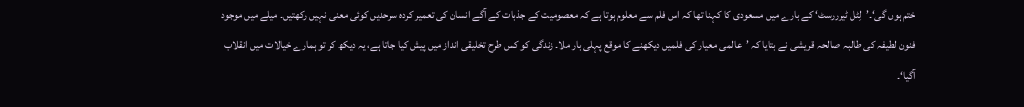ختم ہوں گی‘۔’لِٹل ٹیرررسٹ‘ کے بارے میں مسعودی کا کہنا تھا کہ اس فلم سے معلوم ہوتا ہے کہ معصومیت کے جذبات کے آگے انسان کی تعمیر کردہ سرحدیں کوئی معنی نہیں رکھتیں۔ میلے میں موجود فنون لطیفہ کی طالبہ صالحہ قریشی نے بتایا کہ ’عالمی معیار کی فلمیں دیکھنے کا موقع پہلی بار ملا۔ زندگی کو کس طرح تخلیقی انداز میں پیش کیا جاتا ہے، یہ دیکھ کر تو ہمارے خیالات میں انقلاب آگیا‘۔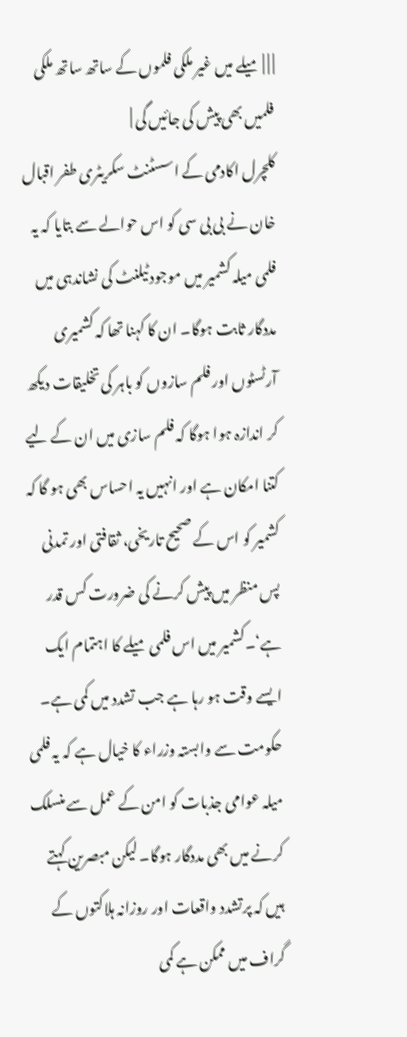| | | میلے میں غیر ملکی فلموں کے ساتھ ساتھ ملکی فلمیں بھی پیش کی جائیں گی |
کلچرل اکادمی کے اسسٹنٹ سکریٹری طفر اقبال خان نے بی بی سی کو اس حوالے سے بتایا کہ یہ فلمی میلہ کشمیر میں موجود ٹیلنٹ کی نشاندہی میں مددگار ثابت ہوگا۔ ان کا کہنا تھا کہ کشمیری آرٹسٹوں اور فلم سازوں کو باہر کی تخلیقات دیکھ کر اندازہ ہوا ہوگا کہ فلم سازی میں ان کے لیے کتنا امکان ہے اور انہیں یہ احساس بھی ہو گا کہ کشمیر کو اس کے صحیح تاریخی، ثقافتی اور تمدنی پس منظر میں پیش کرنے کی ضرورت کس قدر ہے‘۔کشمیر میں اس فلمی میلے کا اہتمام ایک ایسے وقت ہو رہا ہے جب تشدد میں کمی ہے۔ حکومت سے وابستہ وزراء کا خیال ہے کہ یہ فلمی میلہ عوامی جذبات کو امن کے عمل سے منسلک کرنے میں بھی مددگار ہوگا۔ لیکن مبصرین کہتے ہیں کہ پرتشدد واقعات اور روزانہ ہلاکتوں کے گراف میں ممکن ہے کمی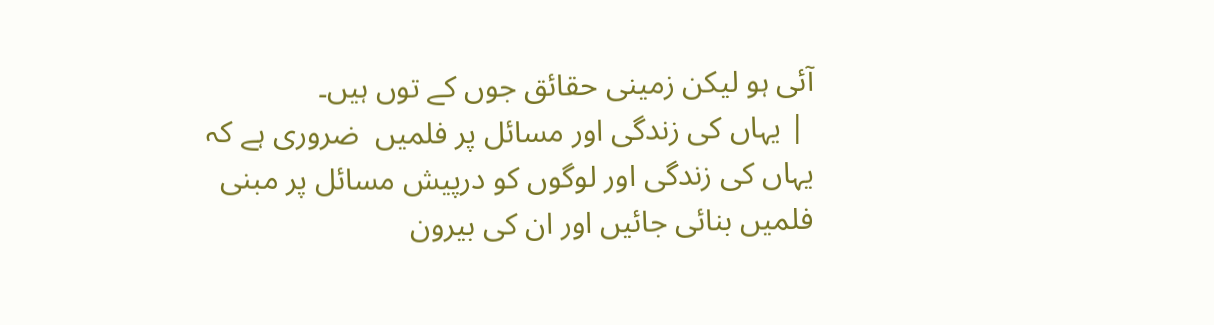آئی ہو لیکن زمینی حقائق جوں کے توں ہیں۔
 | یہاں کی زندگی اور مسائل پر فلمیں  ضروری ہے کہ یہاں کی زندگی اور لوگوں کو درپیش مسائل پر مبنی فلمیں بنائی جائیں اور ان کی بیرون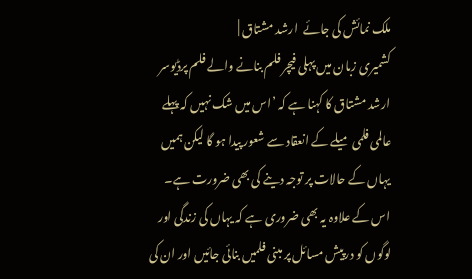ملک نمائش کی جائے  ارشد مشتاق |
کشمیری زبان میں پہلی فیچر فلم بنانے والے فلم پرڈیوسر ارشد مشتاق کا کہنا ہے کہ ’اس میں شک نہیں کہ پہلے عالمی فلمی میلے کے انعقاد سے شعور پیدا ہو گا لیکن ہمیں یہاں کے حالات پر توجہ دینے کی بھی ضرورت ہے۔ اس کے علاوہ یہ بھی ضروری ہے کہ یہاں کی زندگی اور لوگوں کو درپیش مسائل پر مبنی فلمیں بنائی جائیں اور ان کی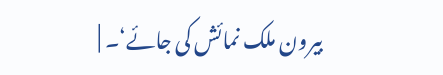بیرون ملک نمائش کی جائے‘۔ |